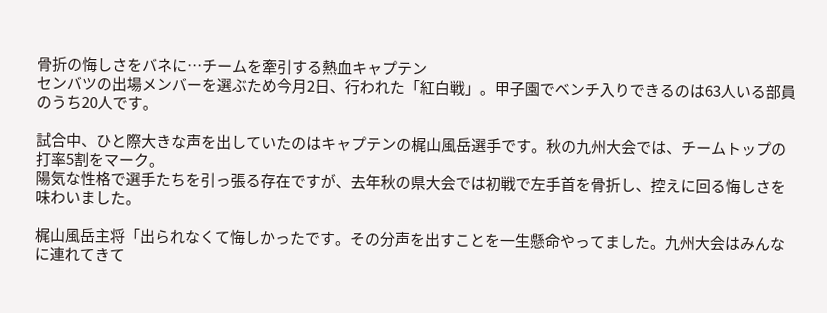骨折の悔しさをバネに…チームを牽引する熱血キャプテン
センバツの出場メンバーを選ぶため今月2日、行われた「紅白戦」。甲子園でベンチ入りできるのは63人いる部員のうち20人です。

試合中、ひと際大きな声を出していたのはキャプテンの梶山風岳選手です。秋の九州大会では、チームトップの打率5割をマーク。
陽気な性格で選手たちを引っ張る存在ですが、去年秋の県大会では初戦で左手首を骨折し、控えに回る悔しさを味わいました。

梶山風岳主将「出られなくて悔しかったです。その分声を出すことを一生懸命やってました。九州大会はみんなに連れてきて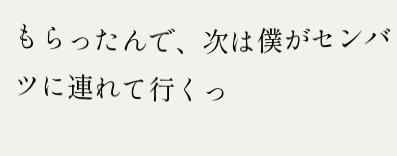もらったんで、次は僕がセンバツに連れて行くっ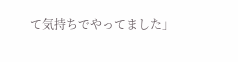て気持ちでやってました」